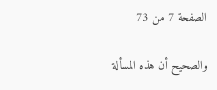الصفحة 7 من 73

والصحيح أن هذه المسألة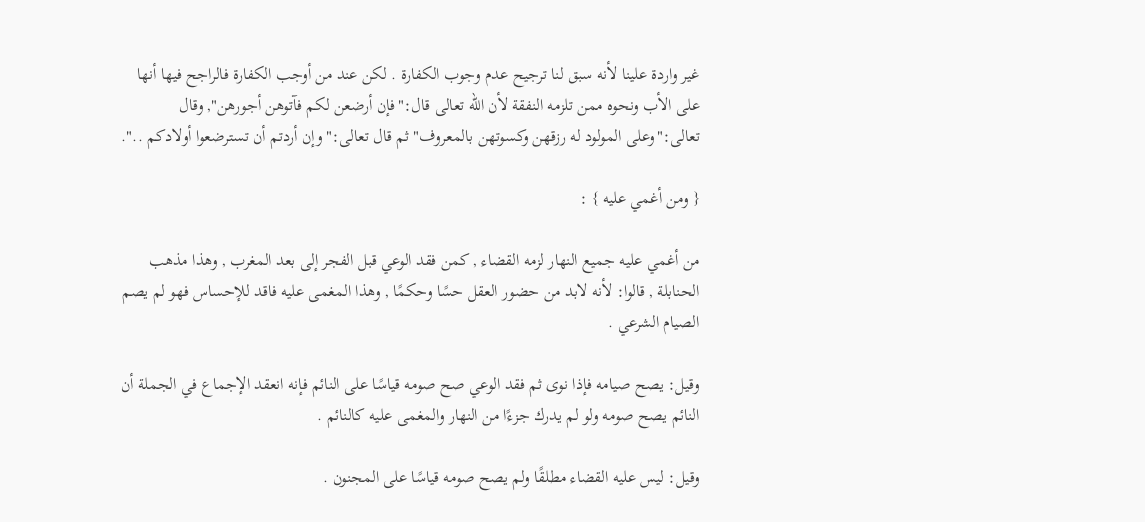غير واردة علينا لأنه سبق لنا ترجيح عدم وجوب الكفارة . لكن عند من أوجب الكفارة فالراجح فيها أنها على الأب ونحوه ممن تلزمه النفقة لأن الله تعالى قال:"فإن أرضعن لكم فآتوهن أجورهن", وقال تعالى:"وعلى المولود له رزقهن وكسوتهن بالمعروف"ثم قال تعالى:"وإن أردتم أن تسترضعوا أولادكم ..".

{ ومن أغمي عليه } :

من أغمي عليه جميع النهار لزمه القضاء , كمن فقد الوعي قبل الفجر إلى بعد المغرب , وهذا مذهب الحنابلة , قالوا: لأنه لابد من حضور العقل حسًا وحكمًا , وهذا المغمى عليه فاقد للإحساس فهو لم يصم الصيام الشرعي .

وقيل: يصح صيامه فإذا نوى ثم فقد الوعي صح صومه قياسًا على النائم فإنه انعقد الإجماع في الجملة أن النائم يصح صومه ولو لم يدرك جزءًا من النهار والمغمى عليه كالنائم .

وقيل: ليس عليه القضاء مطلقًا ولم يصح صومه قياسًا على المجنون .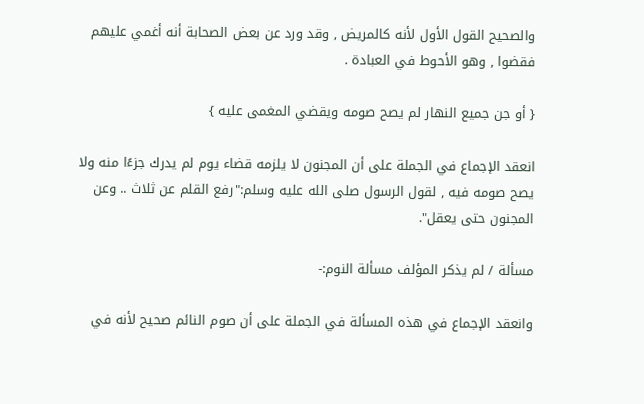والصحيح القول الأول لأنه كالمريض , وقد ورد عن بعض الصحابة أنه أغمي عليهم فقضوا , وهو الأحوط في العبادة .

{ أو جن جميع النهار لم يصح صومه ويقضي المغمى عليه }

انعقد الإجماع في الجملة على أن المجنون لا يلزمه قضاء يوم لم يدرك جزءًا منه ولا يصح صومه فيه , لقول الرسول صلى الله عليه وسلم:"رفع القلم عن ثلاث .. وعن المجنون حتى يعقل".

مسألة / لم يذكر المؤلف مسألة النوم:-

وانعقد الإجماع في هذه المسألة في الجملة على أن صوم النائم صحيح لأنه في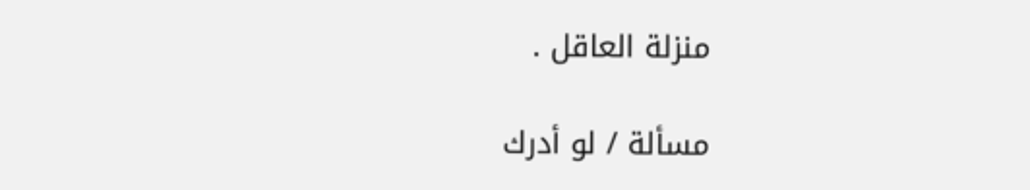منزلة العاقل .

مسألة / لو أدرك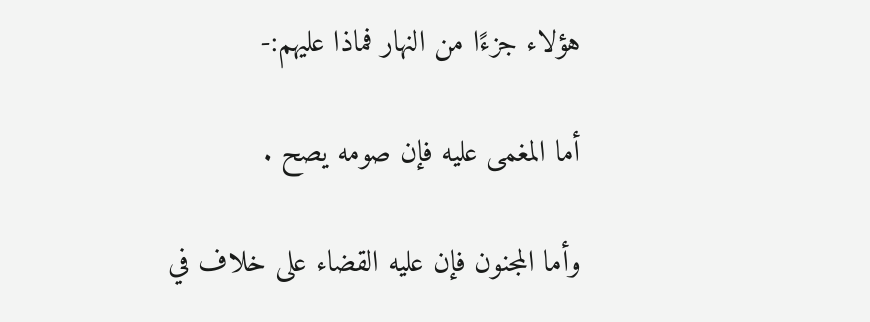هؤلاء جزءًا من النهار فماذا عليهم:-

أما المغمى عليه فإن صومه يصح .

وأما المجنون فإن عليه القضاء على خلاف في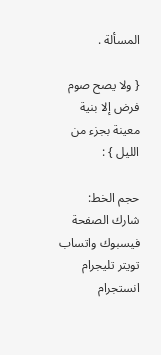المسألة .

{ ولا يصح صوم فرض إلا بنية معينة بجزء من الليل } :

حجم الخط:
شارك الصفحة
فيسبوك واتساب تويتر تليجرام انستجرام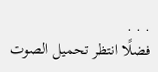. . .
فضلًا انتظر تحميل الصوت